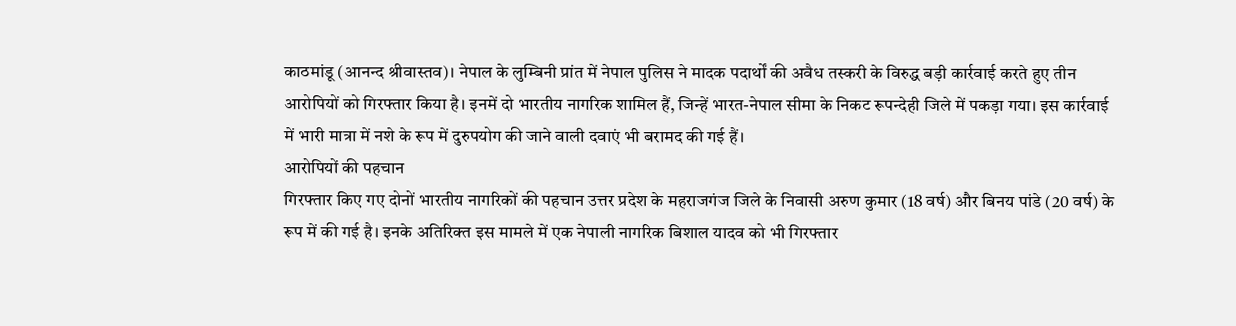काठमांडू (आनन्द श्रीवास्तव)। नेपाल के लुम्बिनी प्रांत में नेपाल पुलिस ने मादक पदार्थों की अवैध तस्करी के विरुद्ध बड़ी कार्रवाई करते हुए तीन आरोपियों को गिरफ्तार किया है। इनमें दो भारतीय नागरिक शामिल हैं, जिन्हें भारत-नेपाल सीमा के निकट रूपन्देही जिले में पकड़ा गया। इस कार्रवाई में भारी मात्रा में नशे के रूप में दुरुपयोग की जाने वाली दवाएं भी बरामद की गई हैं।
आरोपियों की पहचान
गिरफ्तार किए गए दोनों भारतीय नागरिकों की पहचान उत्तर प्रदेश के महराजगंज जिले के निवासी अरुण कुमार (18 वर्ष) और बिनय पांडे (20 वर्ष) के रूप में की गई है। इनके अतिरिक्त इस मामले में एक नेपाली नागरिक बिशाल यादव को भी गिरफ्तार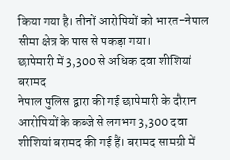किया गया है। तीनों आरोपियों को भारत-नेपाल सीमा क्षेत्र के पास से पकड़ा गया।
छापेमारी में 3,300 से अधिक दवा शीशियां बरामद
नेपाल पुलिस द्वारा की गई छापेमारी के दौरान आरोपियों के कब्जे से लगभग 3,300 दवा शीशियां बरामद की गई हैं। बरामद सामग्री में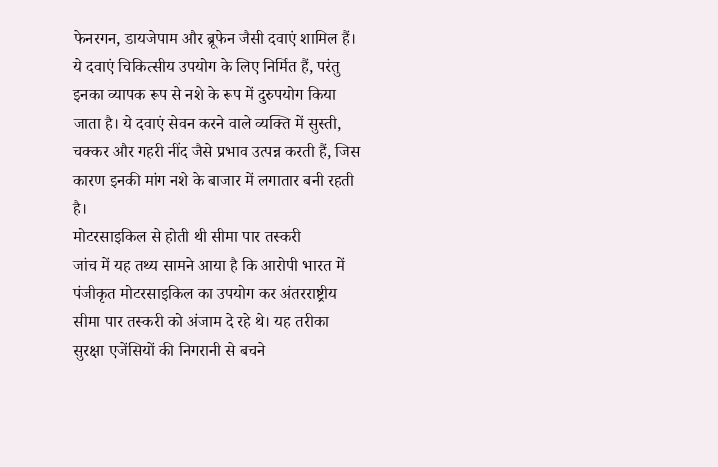फेनरगन, डायजेपाम और ब्रूफेन जैसी दवाएं शामिल हैं। ये दवाएं चिकित्सीय उपयोग के लिए निर्मित हैं, परंतु इनका व्यापक रूप से नशे के रूप में दुरुपयोग किया जाता है। ये दवाएं सेवन करने वाले व्यक्ति में सुस्ती, चक्कर और गहरी नींद जैसे प्रभाव उत्पन्न करती हैं, जिस कारण इनकी मांग नशे के बाजार में लगातार बनी रहती है।
मोटरसाइकिल से होती थी सीमा पार तस्करी
जांच में यह तथ्य सामने आया है कि आरोपी भारत में पंजीकृत मोटरसाइकिल का उपयोग कर अंतरराष्ट्रीय सीमा पार तस्करी को अंजाम दे रहे थे। यह तरीका सुरक्षा एजेंसियों की निगरानी से बचने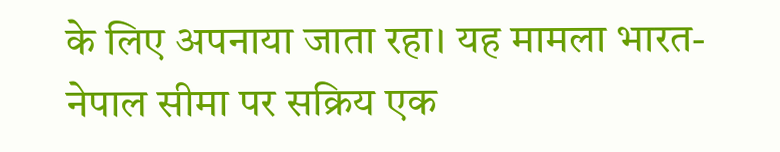के लिए अपनाया जाता रहा। यह मामला भारत-नेपाल सीमा पर सक्रिय एक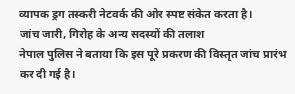व्यापक ड्रग तस्करी नेटवर्क की ओर स्पष्ट संकेत करता है।
जांच जारी, गिरोह के अन्य सदस्यों की तलाश
नेपाल पुलिस ने बताया कि इस पूरे प्रकरण की विस्तृत जांच प्रारंभ कर दी गई है।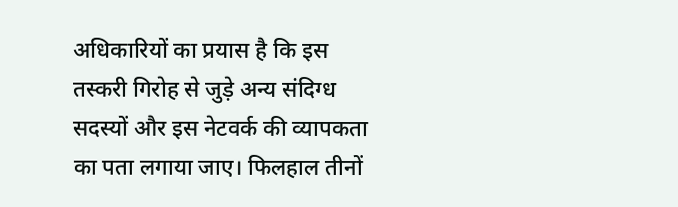अधिकारियों का प्रयास है कि इस तस्करी गिरोह से जुड़े अन्य संदिग्ध सदस्यों और इस नेटवर्क की व्यापकता का पता लगाया जाए। फिलहाल तीनों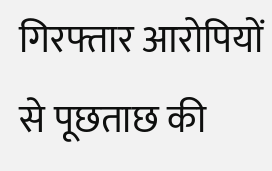गिरफ्तार आरोपियों से पूछताछ की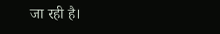जा रही है।